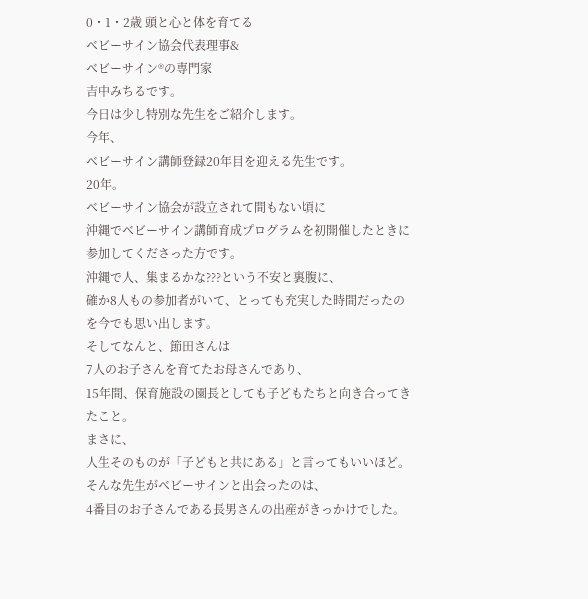0・1・2歳 頭と心と体を育てる
ベビーサイン協会代表理事&
ベビーサイン®の専門家
吉中みちるです。
今日は少し特別な先生をご紹介します。
今年、
ベビーサイン講師登録20年目を迎える先生です。
20年。
ベビーサイン協会が設立されて間もない頃に
沖縄でベビーサイン講師育成プログラムを初開催したときに
参加してくださった方です。
沖縄で人、集まるかな???という不安と裏腹に、
確か8人もの参加者がいて、とっても充実した時間だったのを今でも思い出します。
そしてなんと、節田さんは
7人のお子さんを育てたお母さんであり、
15年間、保育施設の園長としても子どもたちと向き合ってきたこと。
まさに、
人生そのものが「子どもと共にある」と言ってもいいほど。
そんな先生がベビーサインと出会ったのは、
4番目のお子さんである長男さんの出産がきっかけでした。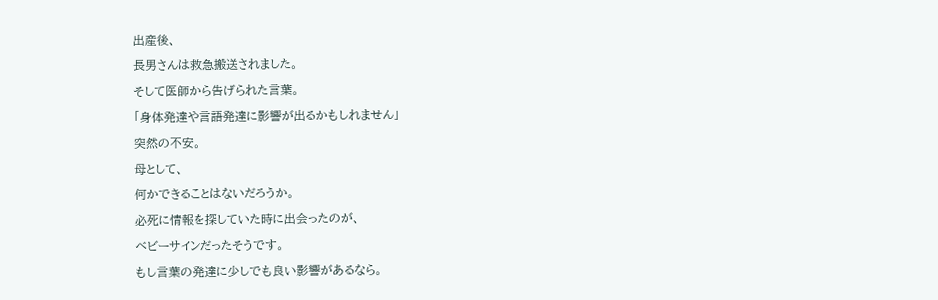出産後、
長男さんは救急搬送されました。
そして医師から告げられた言葉。
「身体発達や言語発達に影響が出るかもしれません」
突然の不安。
母として、
何かできることはないだろうか。
必死に情報を探していた時に出会ったのが、
ベビーサインだったそうです。
もし言葉の発達に少しでも良い影響があるなら。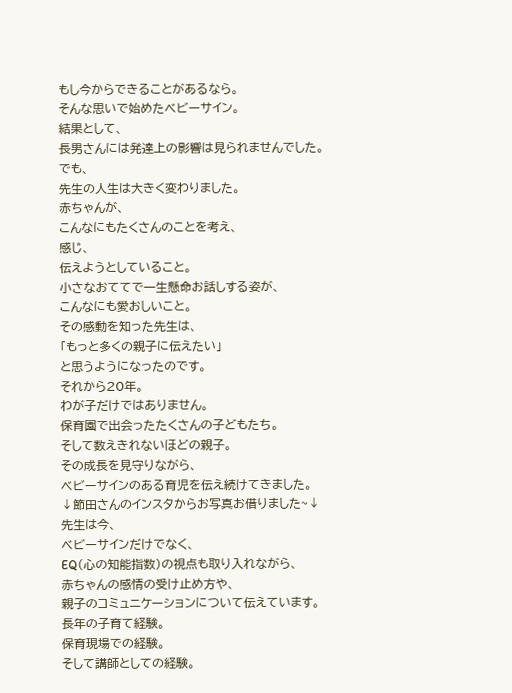もし今からできることがあるなら。
そんな思いで始めたベビーサイン。
結果として、
長男さんには発達上の影響は見られませんでした。
でも、
先生の人生は大きく変わりました。
赤ちゃんが、
こんなにもたくさんのことを考え、
感じ、
伝えようとしていること。
小さなおててで一生懸命お話しする姿が、
こんなにも愛おしいこと。
その感動を知った先生は、
「もっと多くの親子に伝えたい」
と思うようになったのです。
それから20年。
わが子だけではありません。
保育園で出会ったたくさんの子どもたち。
そして数えきれないほどの親子。
その成長を見守りながら、
ベビーサインのある育児を伝え続けてきました。
↓節田さんのインスタからお写真お借りました~↓
先生は今、
ベビーサインだけでなく、
EQ(心の知能指数)の視点も取り入れながら、
赤ちゃんの感情の受け止め方や、
親子のコミュニケーションについて伝えています。
長年の子育て経験。
保育現場での経験。
そして講師としての経験。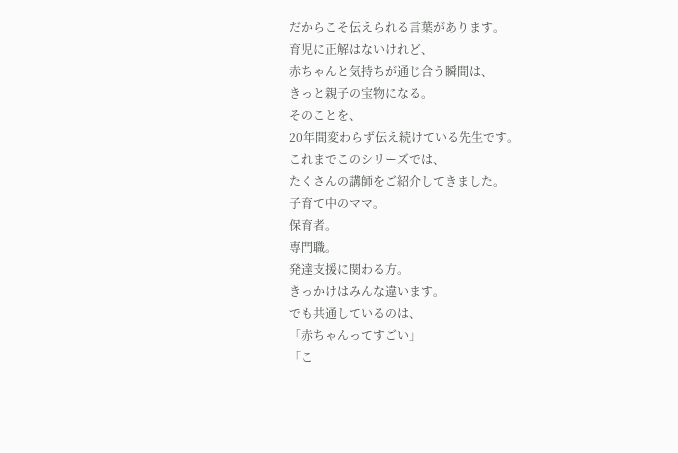だからこそ伝えられる言葉があります。
育児に正解はないけれど、
赤ちゃんと気持ちが通じ合う瞬間は、
きっと親子の宝物になる。
そのことを、
20年間変わらず伝え続けている先生です。
これまでこのシリーズでは、
たくさんの講師をご紹介してきました。
子育て中のママ。
保育者。
専門職。
発達支援に関わる方。
きっかけはみんな違います。
でも共通しているのは、
「赤ちゃんってすごい」
「こ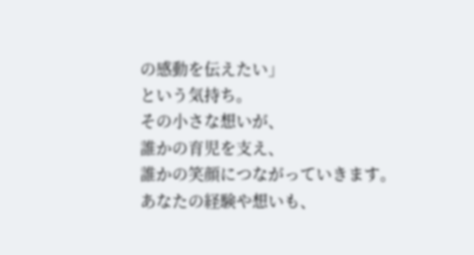の感動を伝えたい」
という気持ち。
その小さな想いが、
誰かの育児を支え、
誰かの笑顔につながっていきます。
あなたの経験や想いも、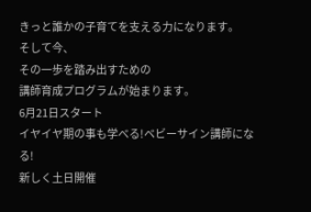きっと誰かの子育てを支える力になります。
そして今、
その一歩を踏み出すための
講師育成プログラムが始まります。
6月21日スタート
イヤイヤ期の事も学べる!ベビーサイン講師になる!
新しく土日開催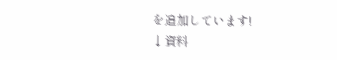を追加しています!
↓資料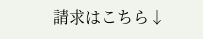請求はこちら↓